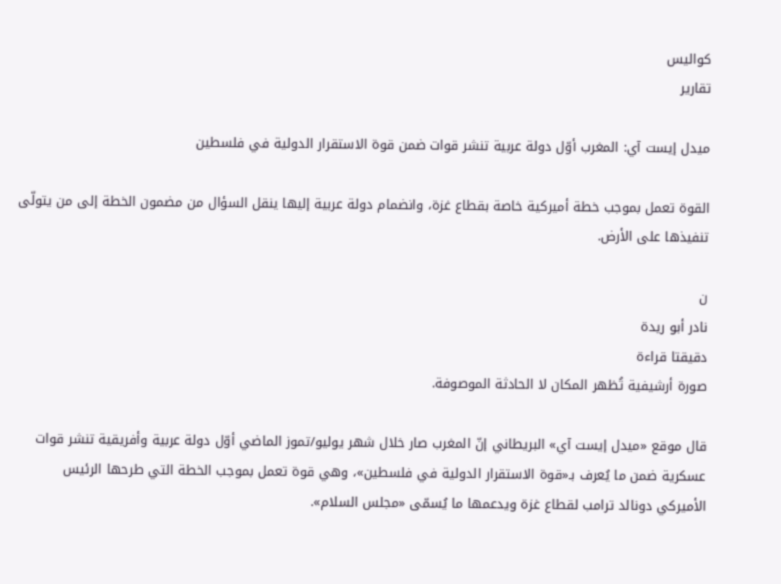كواليس
تقارير

ميدل إيست آي: المغرب أوّل دولة عربية تنشر قوات ضمن قوة الاستقرار الدولية في فلسطين

القوة تعمل بموجب خطة أميركية خاصة بقطاع غزة، وانضمام دولة عربية إليها ينقل السؤال من مضمون الخطة إلى من يتولّى تنفيذها على الأرض.

ن
نادر أبو ريدة
دقيقتا قراءة
صورة أرشيفية تُظهر المكان لا الحادثة الموصوفة.

قال موقع «ميدل إيست آي» البريطاني إنّ المغرب صار خلال شهر يوليو/تموز الماضي أوّل دولة عربية وأفريقية تنشر قوات عسكرية ضمن ما يُعرف بـ«قوة الاستقرار الدولية في فلسطين»، وهي قوة تعمل بموجب الخطة التي طرحها الرئيس الأميركي دونالد ترامب لقطاع غزة ويدعمها ما يُسمّى «مجلس السلام».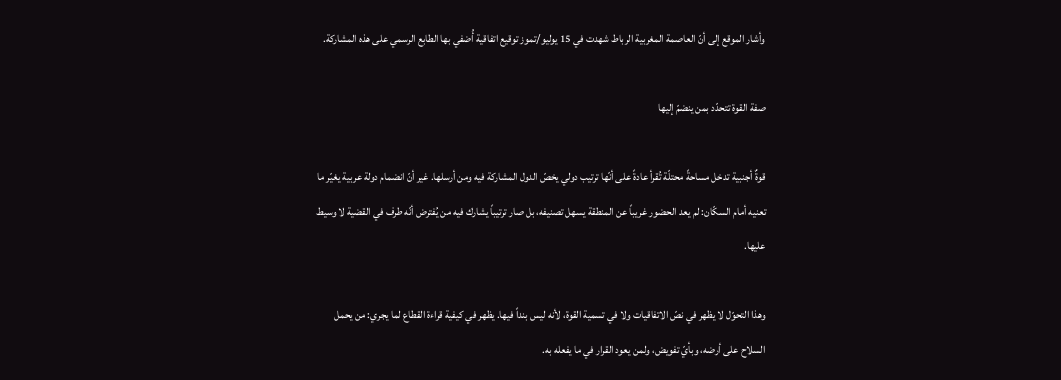وأشار الموقع إلى أنّ العاصمة المغربية الرباط شهدت في 15 يوليو/تموز توقيع اتفاقية أُضفي بها الطابع الرسمي على هذه المشاركة.

صفة القوة تتحدّد بمن ينضمّ إليها

قوةٌ أجنبية تدخل مساحةً محتلّة تُقرأ عادةً على أنّها ترتيب دولي يخصّ الدول المشاركة فيه ومن أرسلها. غير أنّ انضمام دولة عربية يغيّر ما تعنيه أمام السكّان: لم يعد الحضور غريباً عن المنطقة يسهل تصنيفه، بل صار ترتيباً يشارك فيه من يُفترض أنّه طرف في القضية لا وسيط عليها.

وهذا التحوّل لا يظهر في نصّ الاتفاقيات ولا في تسمية القوة، لأنه ليس بنداً فيها. يظهر في كيفية قراءة القطاع لما يجري: من يحمل السلاح على أرضه، وبأيّ تفويض، ولمن يعود القرار في ما يفعله به.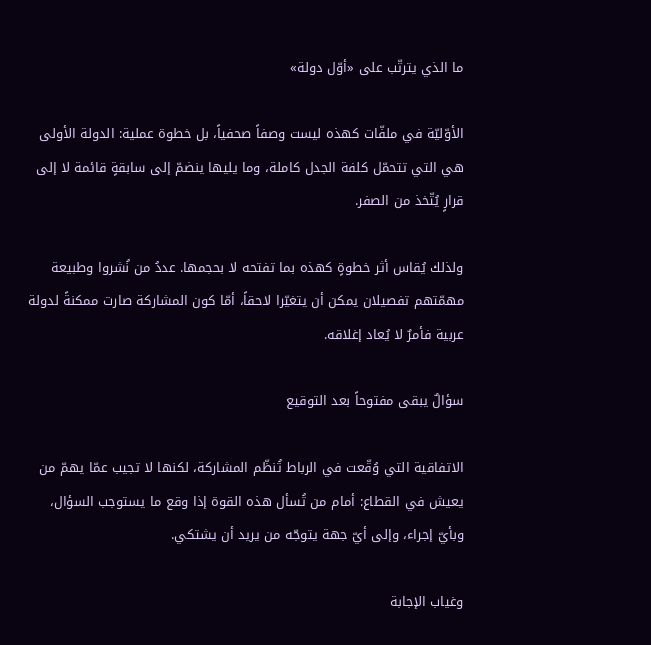ما الذي يترتّب على «أوّل دولة»

الأوّليّة في ملفّات كهذه ليست وصفاً صحفياً، بل خطوة عملية: الدولة الأولى هي التي تتحمّل كلفة الجدل كاملة، وما يليها ينضمّ إلى سابقةٍ قائمة لا إلى قرارٍ يُتّخذ من الصفر.

ولذلك يُقاس أثر خطوةٍ كهذه بما تفتحه لا بحجمها. عددُ من نُشروا وطبيعة مهمّتهم تفصيلان يمكن أن يتغيّرا لاحقاً، أمّا كون المشاركة صارت ممكنةً لدولة عربية فأمرٌ لا يُعاد إغلاقه.

سؤالٌ يبقى مفتوحاً بعد التوقيع

الاتفاقية التي وُقّعت في الرباط تُنظّم المشاركة، لكنها لا تجيب عمّا يهمّ من يعيش في القطاع: أمام من تُسأل هذه القوة إذا وقع ما يستوجب السؤال، وبأيّ إجراء، وإلى أيّ جهة يتوجّه من يريد أن يشتكي.

وغياب الإجابة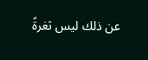عن ذلك ليس ثغرةً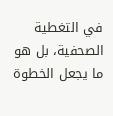في التغطية الصحفية، بل هو ما يجعل الخطوة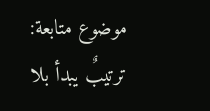موضوع متابعة: ترتيبٌ يبدأ بلا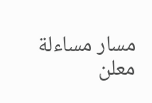مسار مساءلة معلن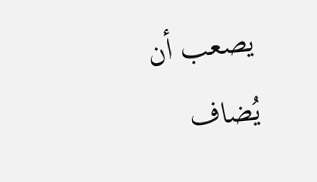يصعب أن يُضاف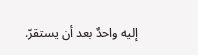إليه واحدٌ بعد أن يستقرّ.